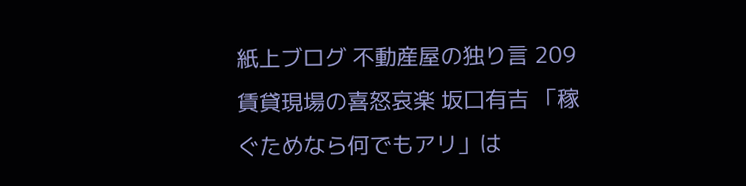紙上ブログ 不動産屋の独り言 209 賃貸現場の喜怒哀楽 坂口有吉 「稼ぐためなら何でもアリ」は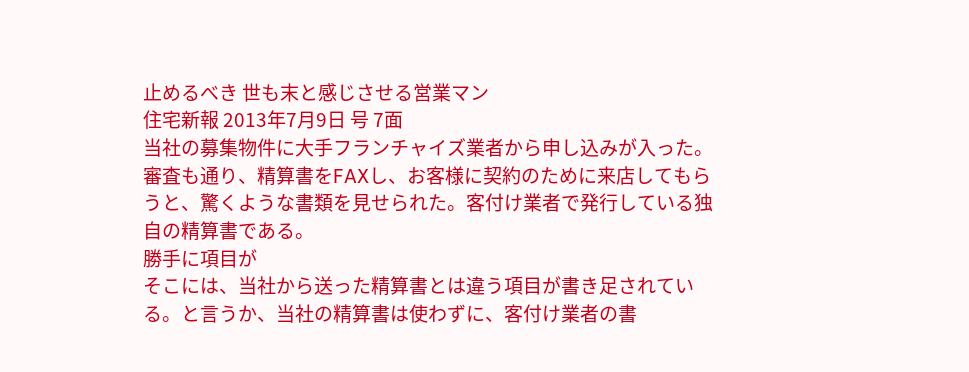止めるべき 世も末と感じさせる営業マン
住宅新報 2013年7月9日 号 7面
当社の募集物件に大手フランチャイズ業者から申し込みが入った。審査も通り、精算書をFAXし、お客様に契約のために来店してもらうと、驚くような書類を見せられた。客付け業者で発行している独自の精算書である。
勝手に項目が
そこには、当社から送った精算書とは違う項目が書き足されている。と言うか、当社の精算書は使わずに、客付け業者の書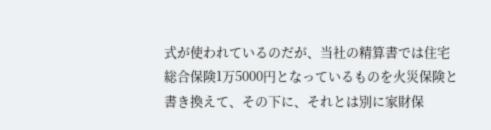式が使われているのだが、当社の精算書では住宅総合保険1万5000円となっているものを火災保険と書き換えて、その下に、それとは別に家財保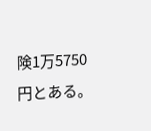険1万5750円とある。